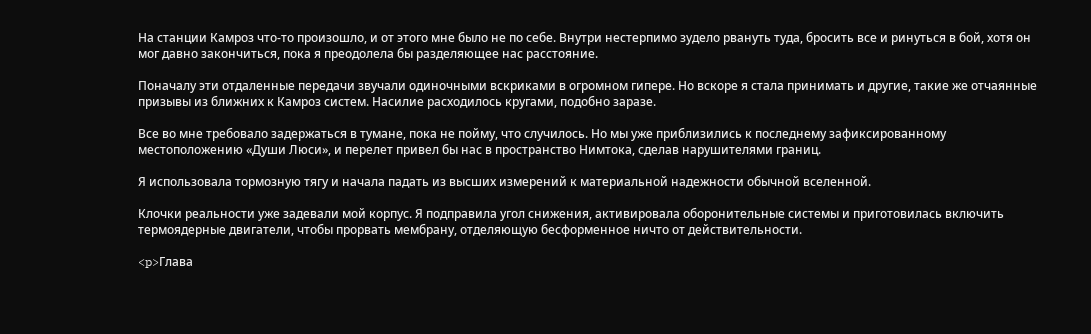На станции Камроз что-то произошло, и от этого мне было не по себе. Внутри нестерпимо зудело рвануть туда, бросить все и ринуться в бой, хотя он мог давно закончиться, пока я преодолела бы разделяющее нас расстояние.

Поначалу эти отдаленные передачи звучали одиночными вскриками в огромном гипере. Но вскоре я стала принимать и другие, такие же отчаянные призывы из ближних к Камроз систем. Насилие расходилось кругами, подобно заразе.

Все во мне требовало задержаться в тумане, пока не пойму, что случилось. Но мы уже приблизились к последнему зафиксированному местоположению «Души Люси», и перелет привел бы нас в пространство Нимтока, сделав нарушителями границ.

Я использовала тормозную тягу и начала падать из высших измерений к материальной надежности обычной вселенной.

Клочки реальности уже задевали мой корпус. Я подправила угол снижения, активировала оборонительные системы и приготовилась включить термоядерные двигатели, чтобы прорвать мембрану, отделяющую бесформенное ничто от действительности.

<p>Глава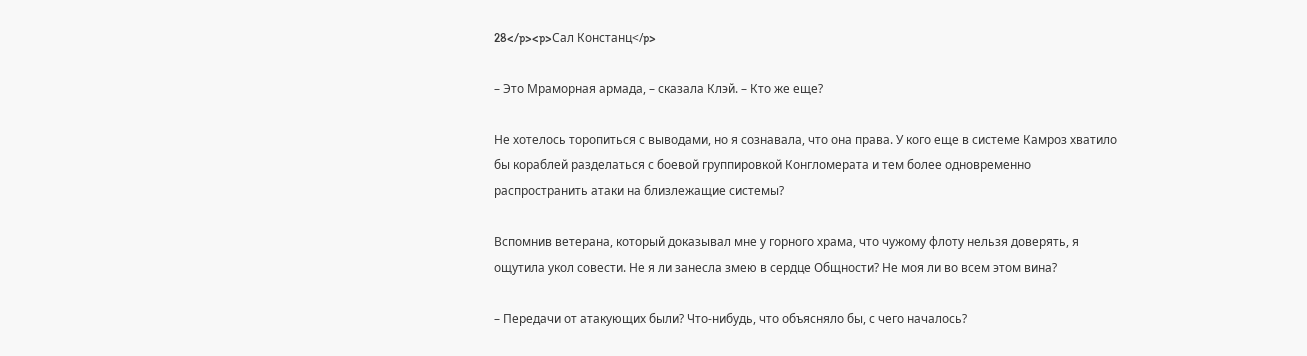28</p><p>Сал Констанц</p>

– Это Мраморная армада, – сказала Клэй. – Кто же еще?

Не хотелось торопиться с выводами, но я сознавала, что она права. У кого еще в системе Камроз хватило бы кораблей разделаться с боевой группировкой Конгломерата и тем более одновременно распространить атаки на близлежащие системы?

Вспомнив ветерана, который доказывал мне у горного храма, что чужому флоту нельзя доверять, я ощутила укол совести. Не я ли занесла змею в сердце Общности? Не моя ли во всем этом вина?

– Передачи от атакующих были? Что-нибудь, что объясняло бы, с чего началось?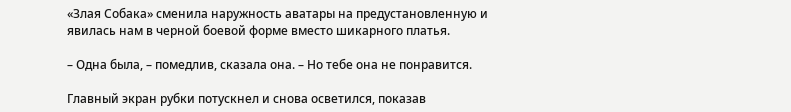«Злая Собака» сменила наружность аватары на предустановленную и явилась нам в черной боевой форме вместо шикарного платья.

– Одна была, – помедлив, сказала она. – Но тебе она не понравится.

Главный экран рубки потускнел и снова осветился, показав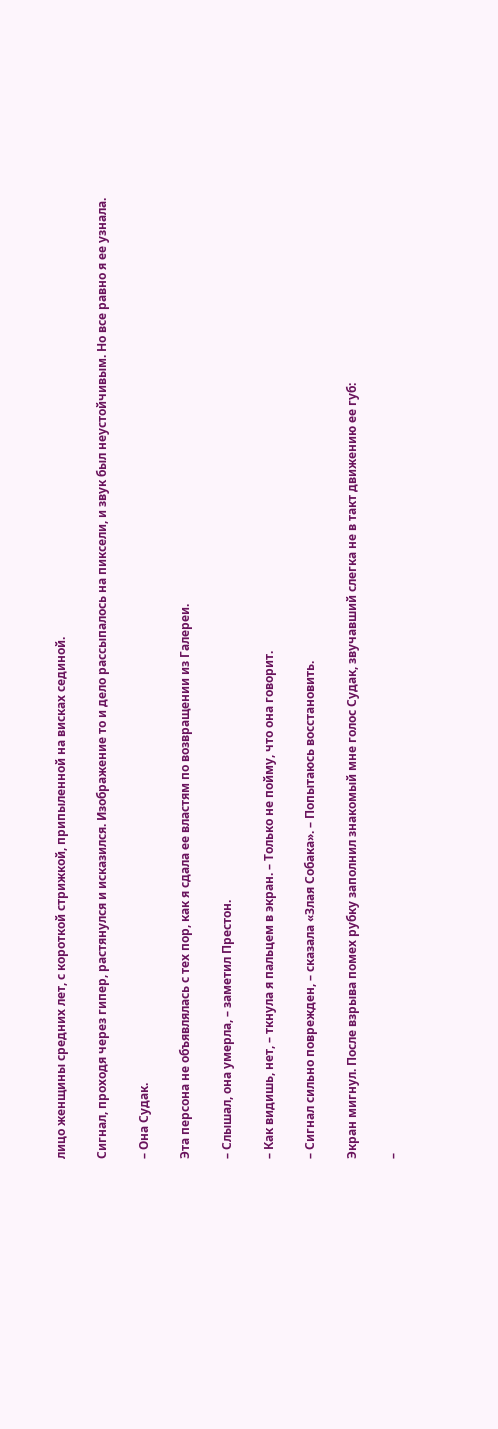лицо женщины средних лет, с короткой стрижкой, припыленной на висках сединой.

Сигнал, проходя через гипер, растянулся и исказился. Изображение то и дело рассыпалось на пиксели, и звук был неустойчивым. Но все равно я ее узнала.

– Она Судак.

Эта персона не объявлялась с тех пор, как я сдала ее властям по возвращении из Галереи.

– Слышал, она умерла, – заметил Престон.

– Как видишь, нет, – ткнула я пальцем в экран. – Только не пойму, что она говорит.

– Сигнал сильно поврежден, – сказала «Злая Собака». – Попытаюсь восстановить.

Экран мигнул. После взрыва помех рубку заполнил знакомый мне голос Судак, звучавший слегка не в такт движению ее губ:

–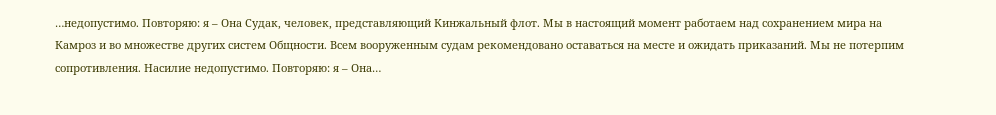…недопустимо. Повторяю: я – Она Судак, человек, представляющий Кинжальный флот. Мы в настоящий момент работаем над сохранением мира на Камроз и во множестве других систем Общности. Всем вооруженным судам рекомендовано оставаться на месте и ожидать приказаний. Мы не потерпим сопротивления. Насилие недопустимо. Повторяю: я – Она…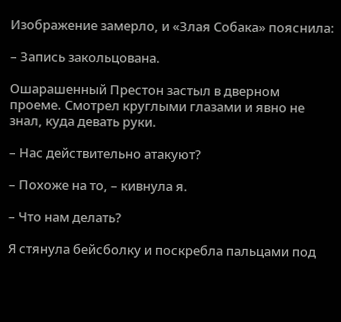Изображение замерло, и «Злая Собака» пояснила:

– Запись закольцована.

Ошарашенный Престон застыл в дверном проеме. Смотрел круглыми глазами и явно не знал, куда девать руки.

– Нас действительно атакуют?

– Похоже на то, – кивнула я.

– Что нам делать?

Я стянула бейсболку и поскребла пальцами под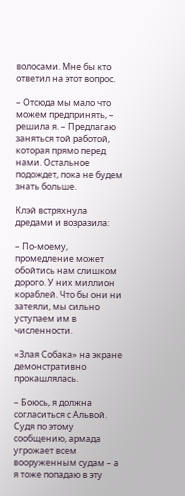волосами. Мне бы кто ответил на этот вопрос.

– Отсюда мы мало что можем предпринять, – решила я. – Предлагаю заняться той работой, которая прямо перед нами. Остальное подождет, пока не будем знать больше.

Клэй встряхнула дредами и возразила:

– По-моему, промедление может обойтись нам слишком дорого. У них миллион кораблей. Что бы они ни затеяли, мы сильно уступаем им в численности.

«Злая Собака» на экране демонстративно прокашлялась.

– Боюсь, я должна согласиться с Альвой. Судя по этому сообщению, армада угрожает всем вооруженным судам – а я тоже попадаю в эту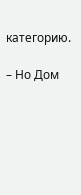категорию.

– Но Дом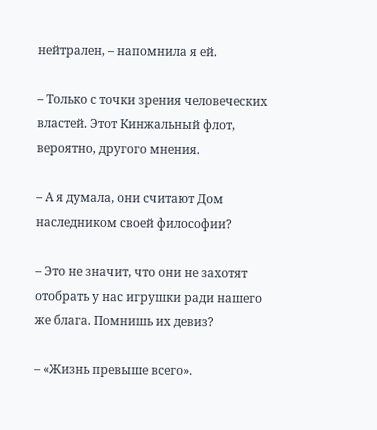нейтрален, – напомнила я ей.

– Только с точки зрения человеческих властей. Этот Кинжальный флот, вероятно, другого мнения.

– А я думала, они считают Дом наследником своей философии?

– Это не значит, что они не захотят отобрать у нас игрушки ради нашего же блага. Помнишь их девиз?

– «Жизнь превыше всего».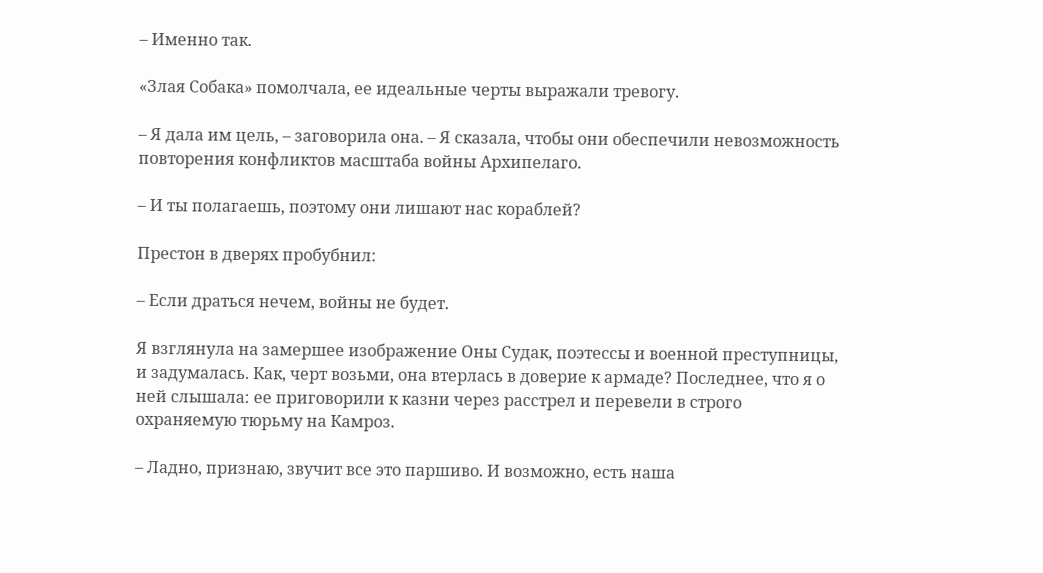– Именно так.

«Злая Собака» помолчала, ее идеальные черты выражали тревогу.

– Я дала им цель, – заговорила она. – Я сказала, чтобы они обеспечили невозможность повторения конфликтов масштаба войны Архипелаго.

– И ты полагаешь, поэтому они лишают нас кораблей?

Престон в дверях пробубнил:

– Если драться нечем, войны не будет.

Я взглянула на замершее изображение Оны Судак, поэтессы и военной преступницы, и задумалась. Как, черт возьми, она втерлась в доверие к армаде? Последнее, что я о ней слышала: ее приговорили к казни через расстрел и перевели в строго охраняемую тюрьму на Камроз.

– Ладно, признаю, звучит все это паршиво. И возможно, есть наша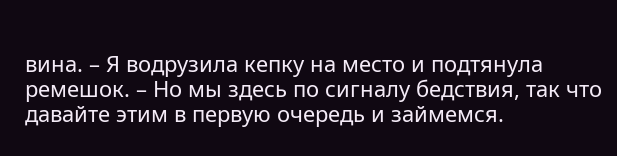вина. – Я водрузила кепку на место и подтянула ремешок. – Но мы здесь по сигналу бедствия, так что давайте этим в первую очередь и займемся.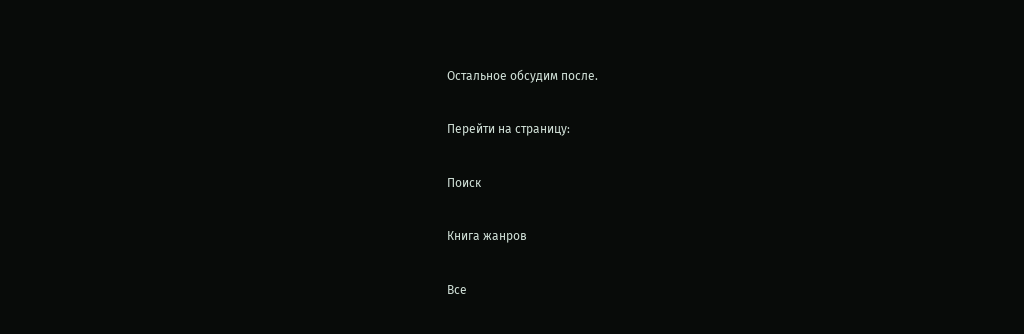Остальное обсудим после.

Перейти на страницу:

Поиск

Книга жанров

Все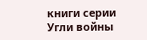книги серии Угли войны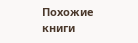Похожие книги